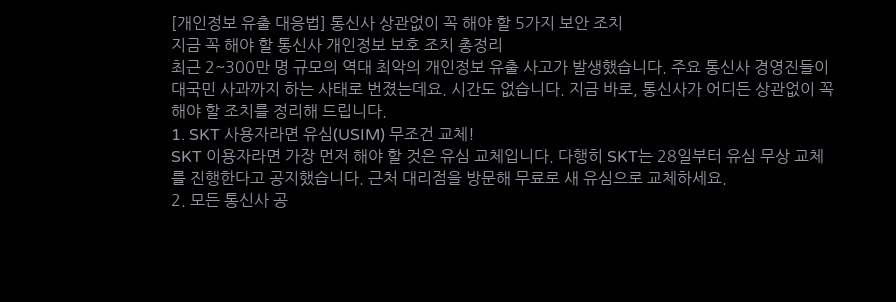[개인정보 유출 대응법] 통신사 상관없이 꼭 해야 할 5가지 보안 조치
지금 꼭 해야 할 통신사 개인정보 보호 조치 총정리
최근 2~300만 명 규모의 역대 최악의 개인정보 유출 사고가 발생했습니다. 주요 통신사 경영진들이 대국민 사과까지 하는 사태로 번졌는데요. 시간도 없습니다. 지금 바로, 통신사가 어디든 상관없이 꼭 해야 할 조치를 정리해 드립니다.
1. SKT 사용자라면 유심(USIM) 무조건 교체!
SKT 이용자라면 가장 먼저 해야 할 것은 유심 교체입니다. 다행히 SKT는 28일부터 유심 무상 교체를 진행한다고 공지했습니다. 근처 대리점을 방문해 무료로 새 유심으로 교체하세요.
2. 모든 통신사 공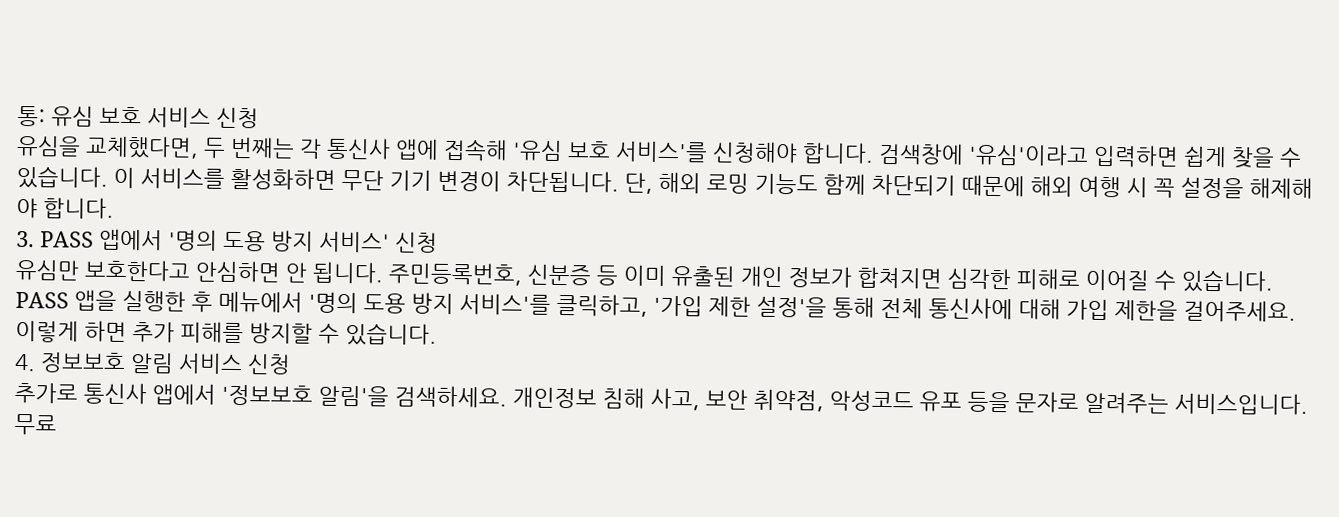통: 유심 보호 서비스 신청
유심을 교체했다면, 두 번째는 각 통신사 앱에 접속해 '유심 보호 서비스'를 신청해야 합니다. 검색창에 '유심'이라고 입력하면 쉽게 찾을 수 있습니다. 이 서비스를 활성화하면 무단 기기 변경이 차단됩니다. 단, 해외 로밍 기능도 함께 차단되기 때문에 해외 여행 시 꼭 설정을 해제해야 합니다.
3. PASS 앱에서 '명의 도용 방지 서비스' 신청
유심만 보호한다고 안심하면 안 됩니다. 주민등록번호, 신분증 등 이미 유출된 개인 정보가 합쳐지면 심각한 피해로 이어질 수 있습니다. PASS 앱을 실행한 후 메뉴에서 '명의 도용 방지 서비스'를 클릭하고, '가입 제한 설정'을 통해 전체 통신사에 대해 가입 제한을 걸어주세요. 이렇게 하면 추가 피해를 방지할 수 있습니다.
4. 정보보호 알림 서비스 신청
추가로 통신사 앱에서 '정보보호 알림'을 검색하세요. 개인정보 침해 사고, 보안 취약점, 악성코드 유포 등을 문자로 알려주는 서비스입니다. 무료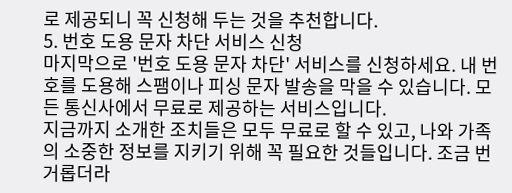로 제공되니 꼭 신청해 두는 것을 추천합니다.
5. 번호 도용 문자 차단 서비스 신청
마지막으로 '번호 도용 문자 차단' 서비스를 신청하세요. 내 번호를 도용해 스팸이나 피싱 문자 발송을 막을 수 있습니다. 모든 통신사에서 무료로 제공하는 서비스입니다.
지금까지 소개한 조치들은 모두 무료로 할 수 있고, 나와 가족의 소중한 정보를 지키기 위해 꼭 필요한 것들입니다. 조금 번거롭더라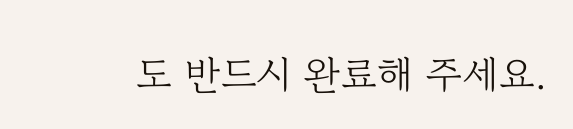도 반드시 완료해 주세요.